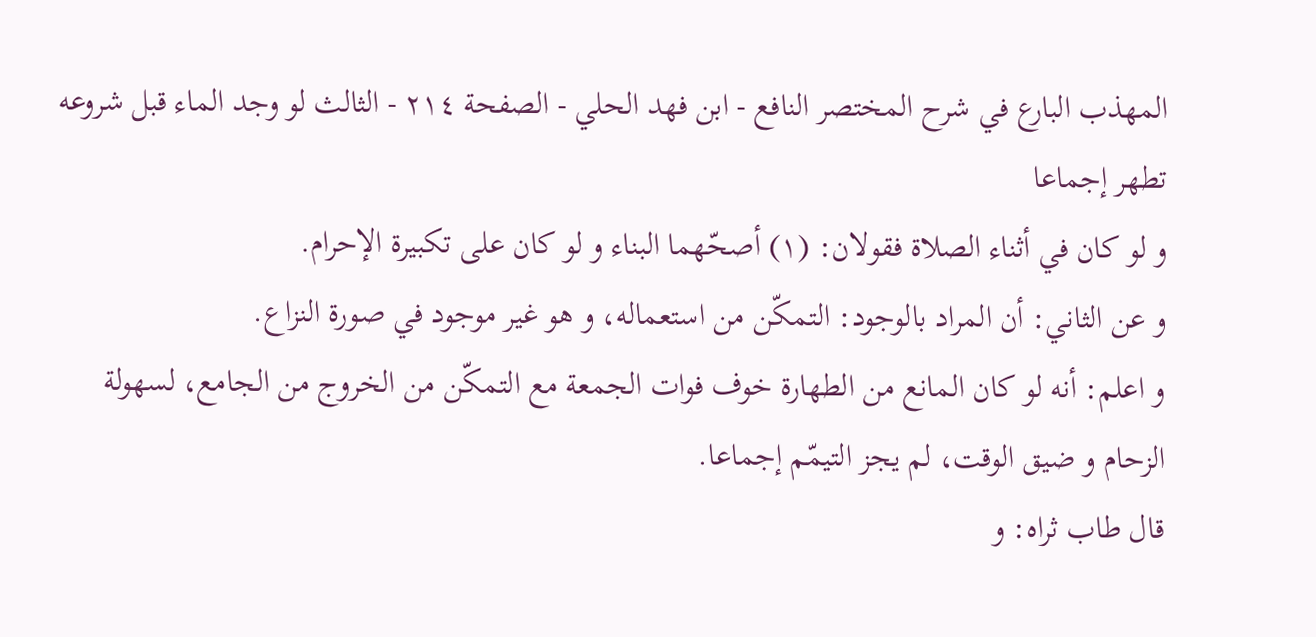المهذب البارع في شرح المختصر النافع - ابن فهد الحلي - الصفحة ٢١٤ - الثالث لو وجد الماء قبل شروعه تطهر إجماعا
و لو كان في أثناء الصلاة فقولان: (١) أصحّهما البناء و لو كان على تكبيرة الإحرام.
و عن الثاني: أن المراد بالوجود: التمكّن من استعماله، و هو غير موجود في صورة النزاع.
و اعلم: أنه لو كان المانع من الطهارة خوف فوات الجمعة مع التمكّن من الخروج من الجامع، لسهولة الزحام و ضيق الوقت، لم يجز التيمّم إجماعا.
قال طاب ثراه: و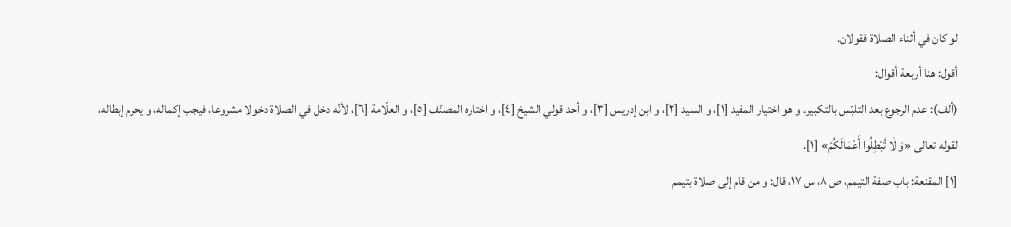لو كان في أثناء الصلاة فقولان.
أقول: هنا أربعة أقوال:
(ألف): عدم الرجوع بعد التلبّس بالتكبير. و هو اختيار المفيد [١]، و السيد [٢]، و ابن إدريس [٣]، و أحد قولي الشيخ [٤]، و اختاره المصنّف [٥]، و العلّامة [٦]، لأنّه دخل في الصلاة دخولا مشروعا، فيجب إكماله، و يحرم إبطاله، لقوله تعالى «وَ لٰا تُبْطِلُوا أَعْمٰالَكُمْ» [١].
[١] المقنعة: باب صفة التيمم، ص ٨، س ١٧، قال: و من قام إلى صلاة بتيمم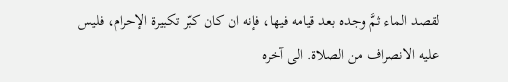لقصد الماء ثمَّ وجده بعد قيامه فيها، فإنه ان كان كبّر تكبيرة الإحرام، فليس عليه الانصراف من الصلاة. الى آخره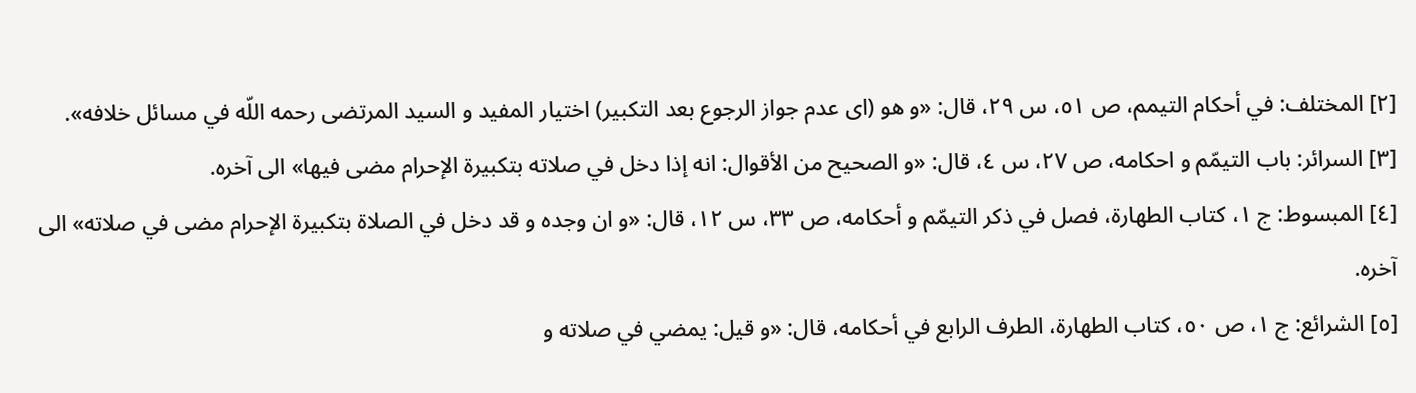[٢] المختلف: في أحكام التيمم، ص ٥١، س ٢٩، قال: «و هو (اى عدم جواز الرجوع بعد التكبير) اختيار المفيد و السيد المرتضى رحمه اللّه في مسائل خلافه».
[٣] السرائر: باب التيمّم و احكامه، ص ٢٧، س ٤، قال: «و الصحيح من الأقوال: انه إذا دخل في صلاته بتكبيرة الإحرام مضى فيها» الى آخره.
[٤] المبسوط: ج ١، كتاب الطهارة، فصل في ذكر التيمّم و أحكامه، ص ٣٣، س ١٢، قال: «و ان وجده و قد دخل في الصلاة بتكبيرة الإحرام مضى في صلاته» الى آخره.
[٥] الشرائع: ج ١، ص ٥٠، كتاب الطهارة، الطرف الرابع في أحكامه، قال: «و قيل: يمضي في صلاته و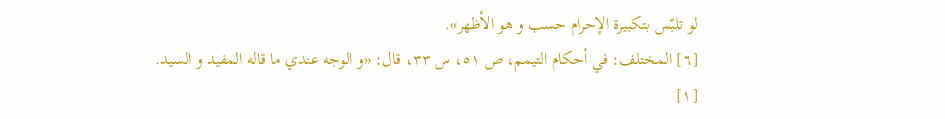لو تلبّس بتكبيرة الإحرام حسب و هو الأظهر».
[٦] المختلف: في أحكام التيمم، ص ٥١، س ٣٣، قال: «و الوجه عندي ما قاله المفيد و السيد.
[١]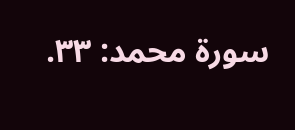سورة محمد: ٣٣.